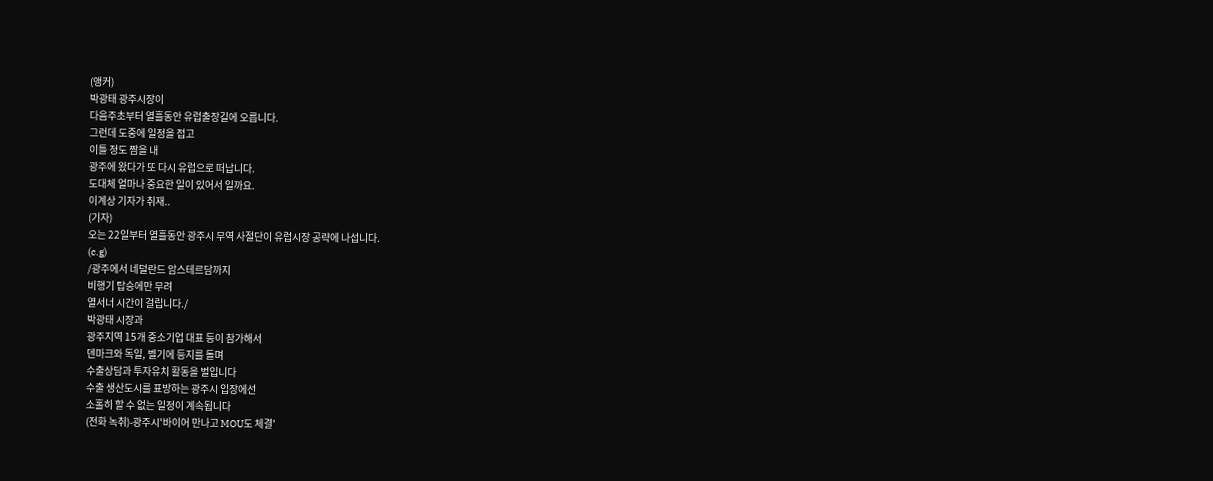(앵커)
박광태 광주시장이
다음주초부터 열흘동안 유럽출장길에 오릅니다.
그런데 도중에 일정을 접고
이틀 정도 짬을 내
광주에 왔다가 또 다시 유럽으로 떠납니다.
도대체 얼마나 중요한 일이 있어서 일까요.
이계상 기자가 취재..
(기자)
오는 22일부터 열흘동안 광주시 무역 사절단이 유럽시장 공략에 나섭니다.
(c.g)
/광주에서 네덜란드 암스테르담까지
비행기 탑승에만 무려
열서너 시간이 걸립니다./
박광태 시장과
광주지역 15개 중소기업 대표 등이 참가해서
덴마크와 독일, 벨기에 등지를 돌며
수출상담과 투자유치 활동을 벌입니다
수출 생산도시를 표방하는 광주시 입장에선
소홀히 할 수 없는 일정이 계속됩니다
(전화 녹취)-광주시'바이어 만나고 MOU도 체결'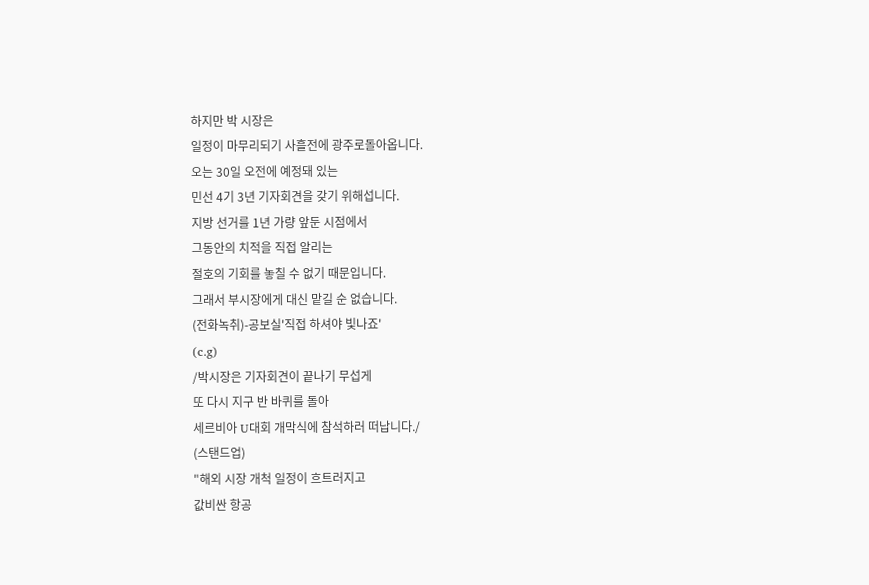하지만 박 시장은
일정이 마무리되기 사흘전에 광주로돌아옵니다.
오는 30일 오전에 예정돼 있는
민선 4기 3년 기자회견을 갖기 위해섭니다.
지방 선거를 1년 가량 앞둔 시점에서
그동안의 치적을 직접 알리는
절호의 기회를 놓칠 수 없기 때문입니다.
그래서 부시장에게 대신 맡길 순 없습니다.
(전화녹취)-공보실'직접 하셔야 빛나죠'
(c.g)
/박시장은 기자회견이 끝나기 무섭게
또 다시 지구 반 바퀴를 돌아
세르비아 U대회 개막식에 참석하러 떠납니다./
(스탠드업)
"해외 시장 개척 일정이 흐트러지고
값비싼 항공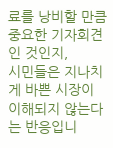료를 낭비할 만큼
중요한 기자회견인 것인지,
시민들은 지나치게 바쁜 시장이
이해되지 않는다는 반응입니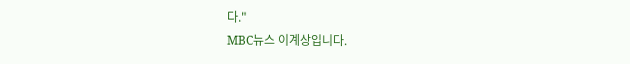다."
MBC뉴스 이계상입니다.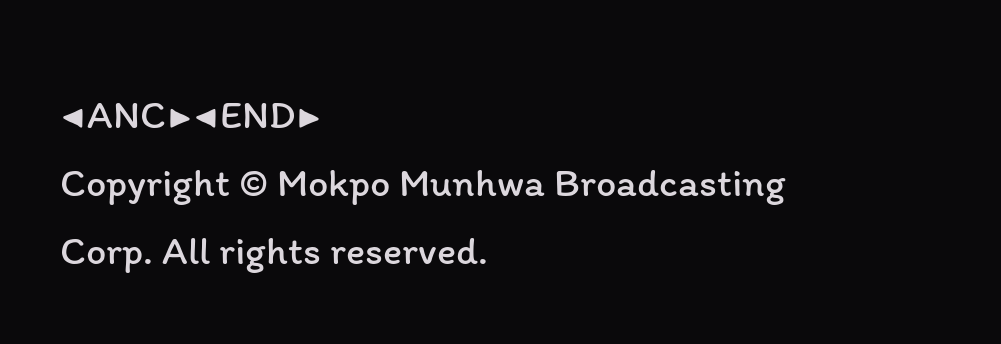◀ANC▶◀END▶
Copyright © Mokpo Munhwa Broadcasting Corp. All rights reserved.